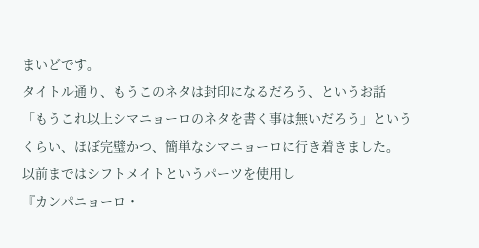まいどです。
タイトル通り、もうこのネタは封印になるだろう、というお話
「もうこれ以上シマニョーロのネタを書く事は無いだろう」というくらい、ほぼ完璧かつ、簡単なシマニョーロに行き着きました。
以前まではシフトメイトというパーツを使用し
『カンパニョーロ・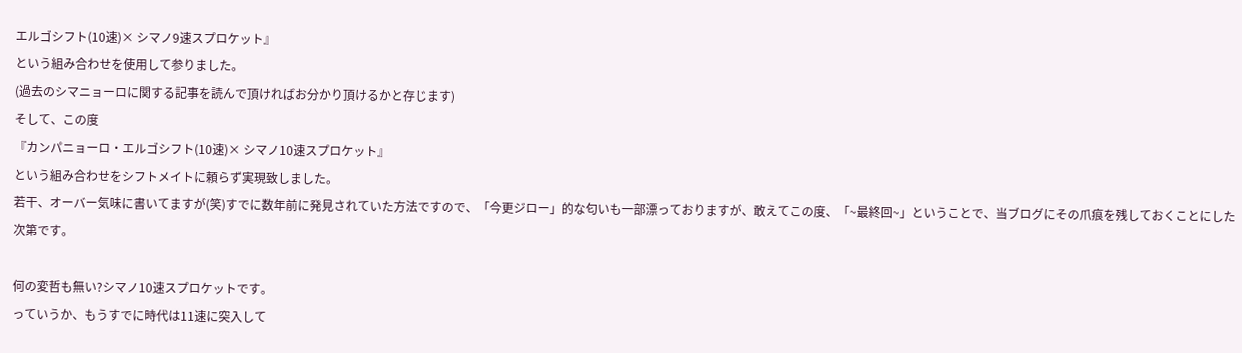エルゴシフト(10速)× シマノ9速スプロケット』
という組み合わせを使用して参りました。
(過去のシマニョーロに関する記事を読んで頂ければお分かり頂けるかと存じます)
そして、この度
『カンパニョーロ・エルゴシフト(10速)× シマノ10速スプロケット』
という組み合わせをシフトメイトに頼らず実現致しました。
若干、オーバー気味に書いてますが(笑)すでに数年前に発見されていた方法ですので、「今更ジロー」的な匂いも一部漂っておりますが、敢えてこの度、「~最終回~」ということで、当ブログにその爪痕を残しておくことにした次第です。

何の変哲も無い?シマノ10速スプロケットです。
っていうか、もうすでに時代は11速に突入して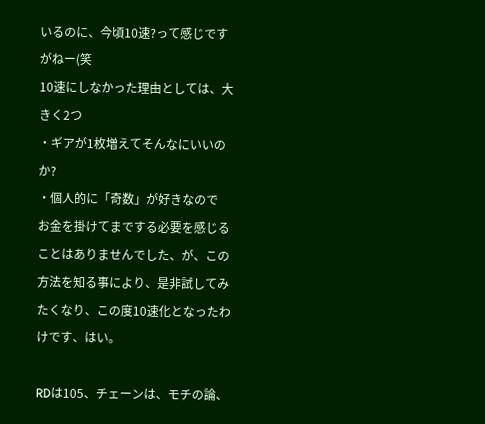いるのに、今頃10速?って感じですがねー(笑
10速にしなかった理由としては、大きく2つ
・ギアが1枚増えてそんなにいいのか?
・個人的に「奇数」が好きなので
お金を掛けてまでする必要を感じることはありませんでした、が、この方法を知る事により、是非試してみたくなり、この度10速化となったわけです、はい。

RDは105、チェーンは、モチの論、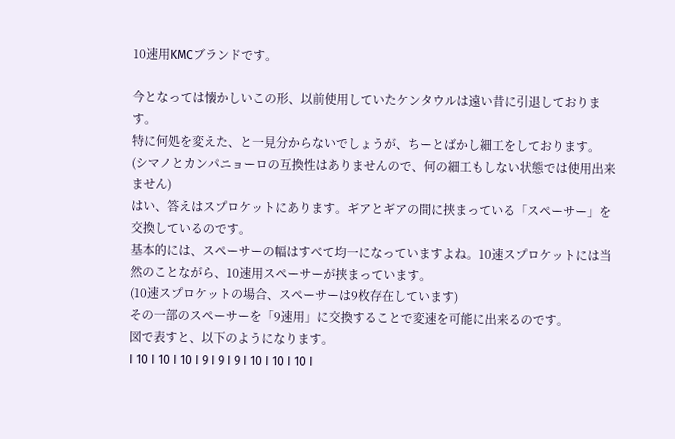10速用KMCブランドです。

今となっては懐かしいこの形、以前使用していたケンタウルは遠い昔に引退しております。
特に何処を変えた、と一見分からないでしょうが、ちーとばかし細工をしております。
(シマノとカンパニョーロの互換性はありませんので、何の細工もしない状態では使用出来ません)
はい、答えはスプロケットにあります。ギアとギアの間に挟まっている「スペーサー」を交換しているのです。
基本的には、スペーサーの幅はすべて均一になっていますよね。10速スプロケットには当然のことながら、10速用スペーサーが挟まっています。
(10速スプロケットの場合、スペーサーは9枚存在しています)
その一部のスペーサーを「9速用」に交換することで変速を可能に出来るのです。
図で表すと、以下のようになります。
I 10 I 10 I 10 I 9 I 9 I 9 I 10 I 10 I 10 I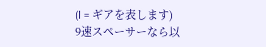(I = ギアを表します)
9速スペーサーなら以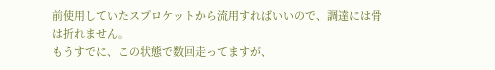前使用していたスプロケットから流用すればいいので、調達には骨は折れません。
もうすでに、この状態で数回走ってますが、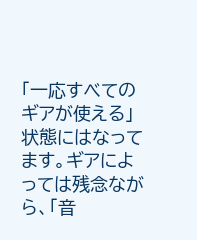「一応すべてのギアが使える」状態にはなってます。ギアによっては残念ながら、「音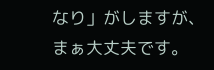なり」がしますが、まぁ大丈夫です。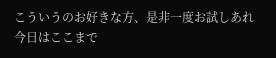こういうのお好きな方、是非一度お試しあれ
今日はここまで